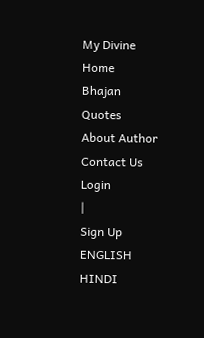My Divine
Home
Bhajan
Quotes
About Author
Contact Us
Login
|
Sign Up
ENGLISH
HINDI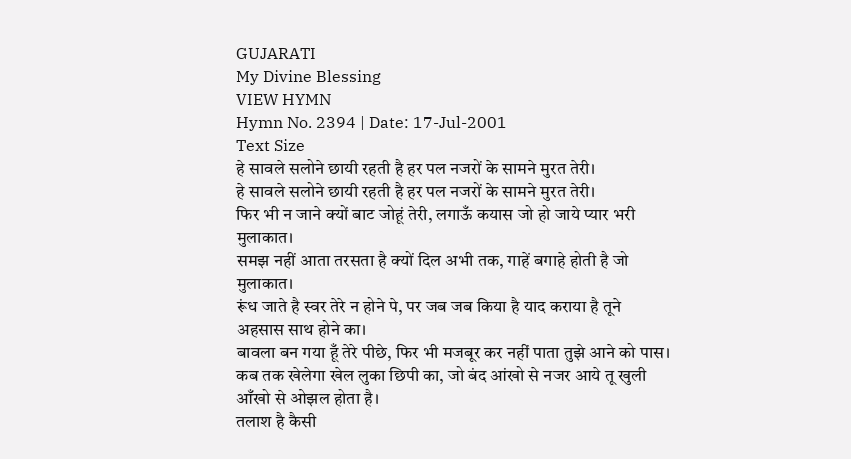GUJARATI
My Divine Blessing
VIEW HYMN
Hymn No. 2394 | Date: 17-Jul-2001
Text Size
हे सावले सलोने छायी रहती है हर पल नजरों के सामने मुरत तेरी।
हे सावले सलोने छायी रहती है हर पल नजरों के सामने मुरत तेरी।
फिर भी न जाने क्यों बाट जोहूं तेरी, लगाऊँ कयास जो हो जाये प्यार भरी मुलाकात।
समझ नहीं आता तरसता है क्यों दिल अभी तक, गाहें बगाहे होती है जो मुलाकात।
रूंध जाते है स्वर तेरे न होने पे, पर जब जब किया है याद कराया है तूने अहसास साथ होने का।
बावला बन गया हूँ तेरे पीछे, फिर भी मजबूर कर नहीं पाता तुझे आने को पास।
कब तक खेलेगा खेल लुका छिपी का, जो बंद आंखो से नजर आये तू खुली आँखो से ओझल होता है।
तलाश है कैसी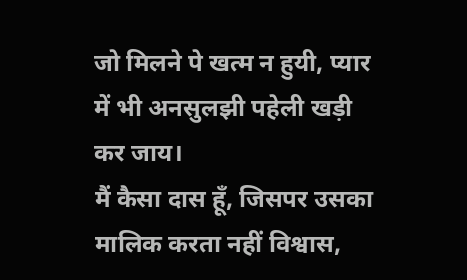जो मिलने पे खत्म न हुयी, प्यार में भी अनसुलझी पहेली खड़ी कर जाय।
मैं कैसा दास हूँ, जिसपर उसका मालिक करता नहीं विश्वास,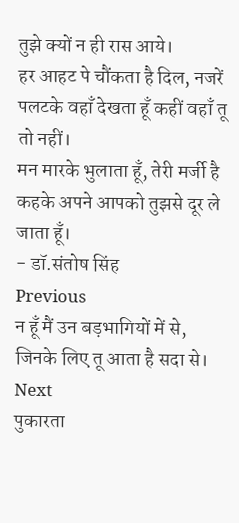तुझे क्यों न ही रास आये।
हर आहट पे चौंकता है दिल, नजरें पलटके वहाँ देखता हूँ कहीं वहाँ तू तो नहीं।
मन मारके भुलाता हूँ, तेरी मर्जी है कहके अपने आपको तुझसे दूर ले जाता हूँ।
- डॉ.संतोष सिंह
Previous
न हूँ मैं उन बड़भागियों में से, जिनके लिए तू आता है सदा से।
Next
पुकारता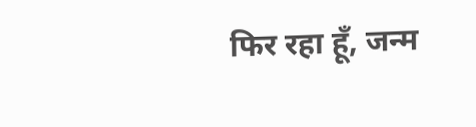फिर रहा हूँ, जन्म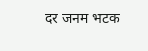दर जनम भटक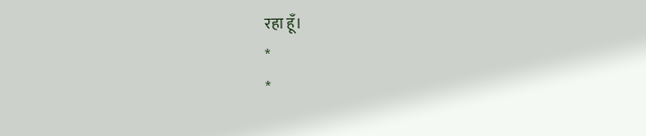रहा हूँ।
*
*